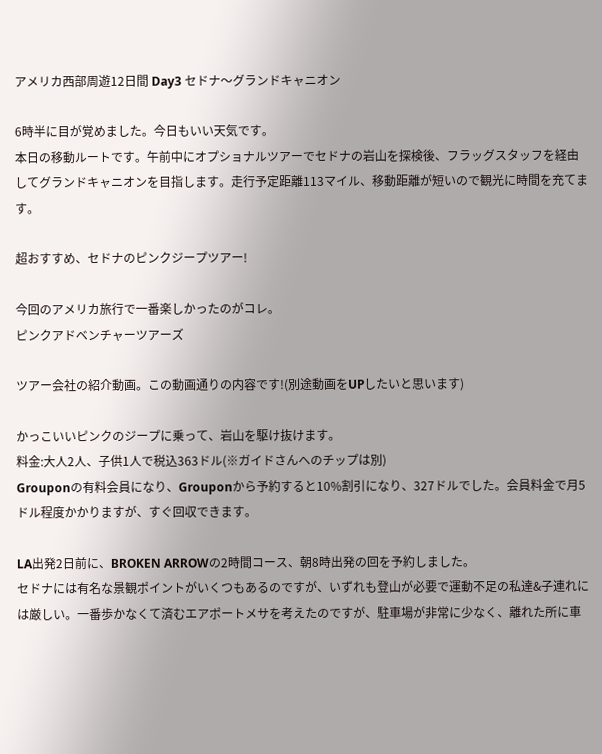アメリカ西部周遊12日間 Day3 セドナ〜グランドキャニオン

6時半に目が覚めました。今日もいい天気です。
本日の移動ルートです。午前中にオプショナルツアーでセドナの岩山を探検後、フラッグスタッフを経由してグランドキャニオンを目指します。走行予定距離113マイル、移動距離が短いので観光に時間を充てます。

超おすすめ、セドナのピンクジープツアー!

今回のアメリカ旅行で一番楽しかったのがコレ。
ピンクアドベンチャーツアーズ

ツアー会社の紹介動画。この動画通りの内容です!(別途動画をUPしたいと思います)

かっこいいピンクのジープに乗って、岩山を駆け抜けます。
料金:大人2人、子供1人で税込363ドル(※ガイドさんへのチップは別)
Grouponの有料会員になり、Grouponから予約すると10%割引になり、327ドルでした。会員料金で月5ドル程度かかりますが、すぐ回収できます。

LA出発2日前に、BROKEN ARROWの2時間コース、朝8時出発の回を予約しました。
セドナには有名な景観ポイントがいくつもあるのですが、いずれも登山が必要で運動不足の私達&子連れには厳しい。一番歩かなくて済むエアポートメサを考えたのですが、駐車場が非常に少なく、離れた所に車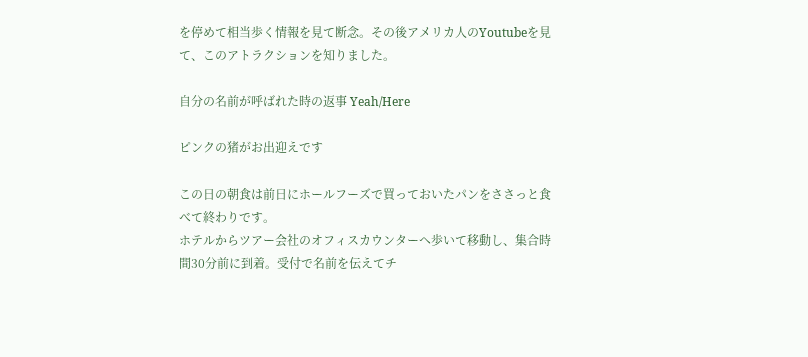を停めて相当歩く情報を見て断念。その後アメリカ人のYoutubeを見て、このアトラクションを知りました。

自分の名前が呼ばれた時の返事 Yeah/Here

ピンクの猪がお出迎えです

この日の朝食は前日にホールフーズで買っておいたパンをささっと食べて終わりです。
ホテルからツアー会社のオフィスカウンターへ歩いて移動し、集合時間30分前に到着。受付で名前を伝えてチ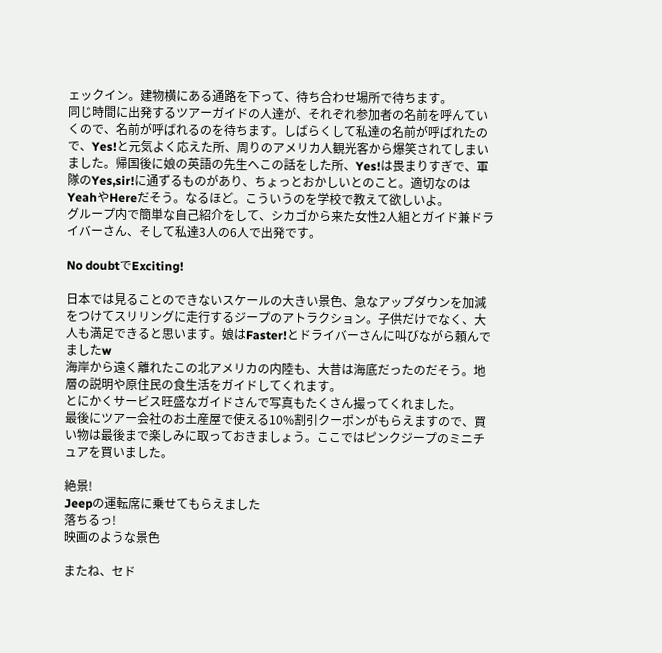ェックイン。建物横にある通路を下って、待ち合わせ場所で待ちます。
同じ時間に出発するツアーガイドの人達が、それぞれ参加者の名前を呼んていくので、名前が呼ばれるのを待ちます。しばらくして私達の名前が呼ばれたので、Yes!と元気よく応えた所、周りのアメリカ人観光客から爆笑されてしまいました。帰国後に娘の英語の先生へこの話をした所、Yes!は畏まりすぎで、軍隊のYes,sir!に通ずるものがあり、ちょっとおかしいとのこと。適切なのはYeahやHereだそう。なるほど。こういうのを学校で教えて欲しいよ。
グループ内で簡単な自己紹介をして、シカゴから来た女性2人組とガイド兼ドライバーさん、そして私達3人の6人で出発です。

No doubtでExciting!

日本では見ることのできないスケールの大きい景色、急なアップダウンを加減をつけてスリリングに走行するジープのアトラクション。子供だけでなく、大人も満足できると思います。娘はFaster!とドライバーさんに叫びながら頼んでましたw
海岸から遠く離れたこの北アメリカの内陸も、大昔は海底だったのだそう。地層の説明や原住民の食生活をガイドしてくれます。
とにかくサービス旺盛なガイドさんで写真もたくさん撮ってくれました。
最後にツアー会社のお土産屋で使える10%割引クーポンがもらえますので、買い物は最後まで楽しみに取っておきましょう。ここではピンクジープのミニチュアを買いました。

絶景!
Jeepの運転席に乗せてもらえました
落ちるっ!
映画のような景色

またね、セド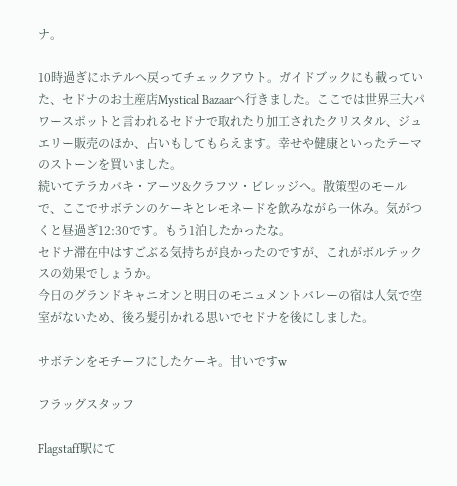ナ。

10時過ぎにホテルへ戻ってチェックアウト。ガイドブックにも載っていた、セドナのお土産店Mystical Bazaarへ行きました。ここでは世界三大パワースポットと言われるセドナで取れたり加工されたクリスタル、ジュエリー販売のほか、占いもしてもらえます。幸せや健康といったテーマのストーンを買いました。
続いてテラカバキ・アーツ&クラフツ・ビレッジへ。散策型のモールで、ここでサボテンのケーキとレモネードを飲みながら一休み。気がつくと昼過ぎ12:30です。もう1泊したかったな。
セドナ滞在中はすごぶる気持ちが良かったのですが、これがボルテックスの効果でしょうか。
今日のグランドキャニオンと明日のモニュメントバレーの宿は人気で空室がないため、後ろ髪引かれる思いでセドナを後にしました。

サボテンをモチーフにしたケーキ。甘いですw

フラッグスタッフ

Flagstaff駅にて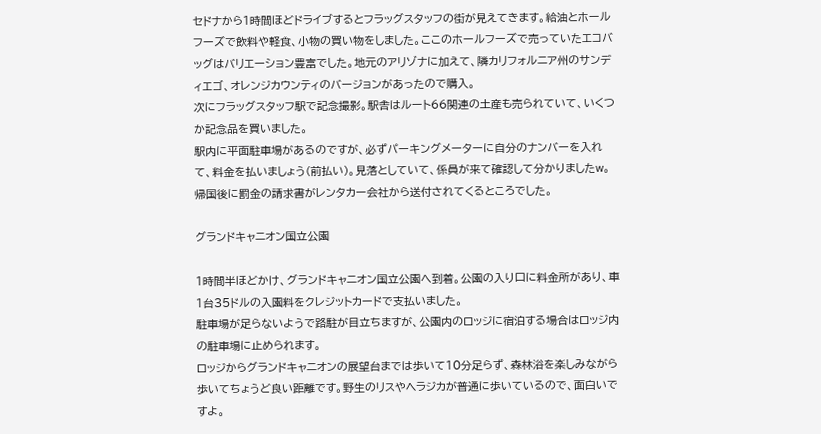セドナから1時間ほどドライブするとフラッグスタッフの街が見えてきます。給油とホールフーズで飲料や軽食、小物の買い物をしました。ここのホールフーズで売っていたエコバッグはバリエーション豊富でした。地元のアリゾナに加えて、隣カリフォルニア州のサンディエゴ、オレンジカウンティのバージョンがあったので購入。
次にフラッグスタッフ駅で記念撮影。駅舎はルート66関連の土産も売られていて、いくつか記念品を買いました。
駅内に平面駐車場があるのですが、必ずパーキングメーターに自分のナンバーを入れて、料金を払いましょう(前払い)。見落としていて、係員が来て確認して分かりましたw。帰国後に罰金の請求書がレンタカー会社から送付されてくるところでした。

グランドキャニオン国立公園

1時間半ほどかけ、グランドキャニオン国立公園へ到着。公園の入り口に料金所があり、車1台35ドルの入園料をクレジットカードで支払いました。
駐車場が足らないようで路駐が目立ちますが、公園内のロッジに宿泊する場合はロッジ内の駐車場に止められます。
ロッジからグランドキャニオンの展望台までは歩いて10分足らず、森林浴を楽しみながら歩いてちょうど良い距離です。野生のリスやヘラジカが普通に歩いているので、面白いですよ。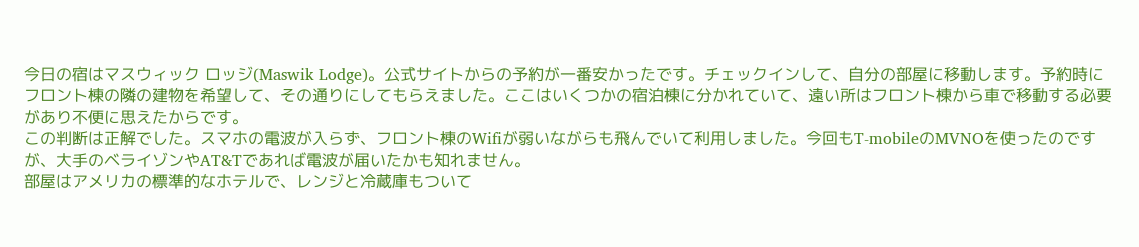今日の宿はマスウィック ロッジ(Maswik Lodge)。公式サイトからの予約が一番安かったです。チェックインして、自分の部屋に移動します。予約時にフロント棟の隣の建物を希望して、その通りにしてもらえました。ここはいくつかの宿泊棟に分かれていて、遠い所はフロント棟から車で移動する必要があり不便に思えたからです。
この判断は正解でした。スマホの電波が入らず、フロント棟のWifiが弱いながらも飛んでいて利用しました。今回もT-mobileのMVNOを使ったのですが、大手のベライゾンやAT&Tであれば電波が届いたかも知れません。
部屋はアメリカの標準的なホテルで、レンジと冷蔵庫もついて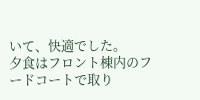いて、快適でした。
夕食はフロント棟内のフードコートで取り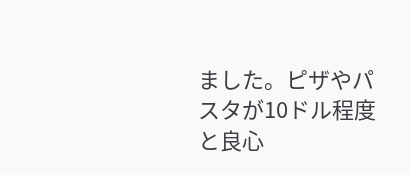ました。ピザやパスタが10ドル程度と良心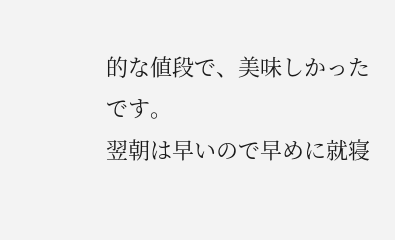的な値段で、美味しかったです。
翌朝は早いので早めに就寝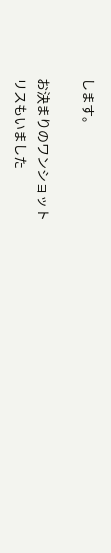します。

お決まりのワンショット
リスもいました